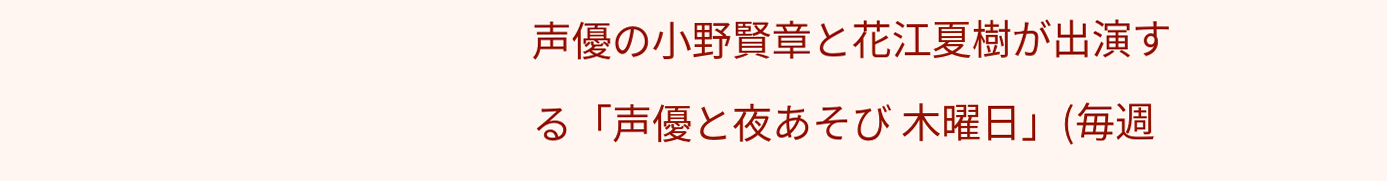声優の小野賢章と花江夏樹が出演する「声優と夜あそび 木曜日」(毎週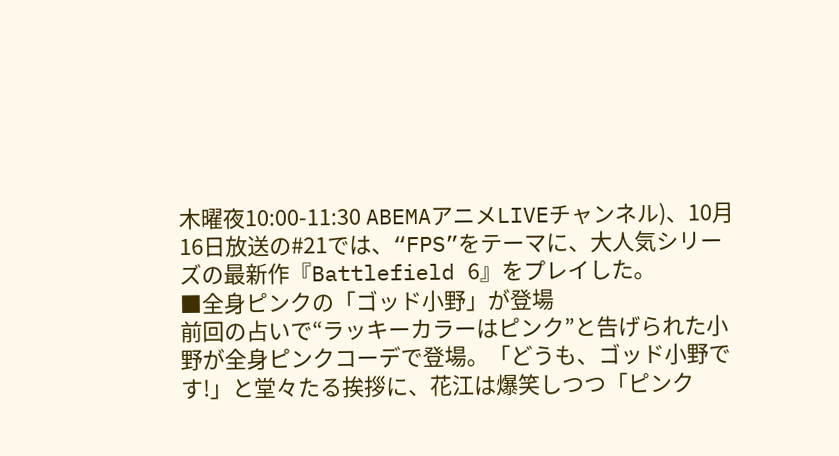木曜夜10:00-11:30 ABEMAアニメLIVEチャンネル)、10月16日放送の#21では、“FPS”をテーマに、大人気シリーズの最新作『Battlefield 6』をプレイした。
■全身ピンクの「ゴッド小野」が登場
前回の占いで“ラッキーカラーはピンク”と告げられた小野が全身ピンクコーデで登場。「どうも、ゴッド小野です!」と堂々たる挨拶に、花江は爆笑しつつ「ピンク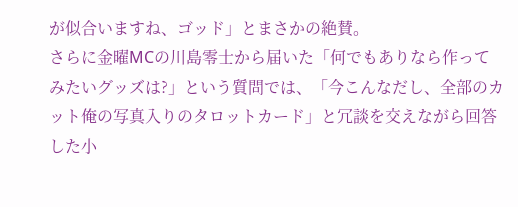が似合いますね、ゴッド」とまさかの絶賛。
さらに金曜MCの川島零士から届いた「何でもありなら作ってみたいグッズは?」という質問では、「今こんなだし、全部のカット俺の写真入りのタロットカード」と冗談を交えながら回答した小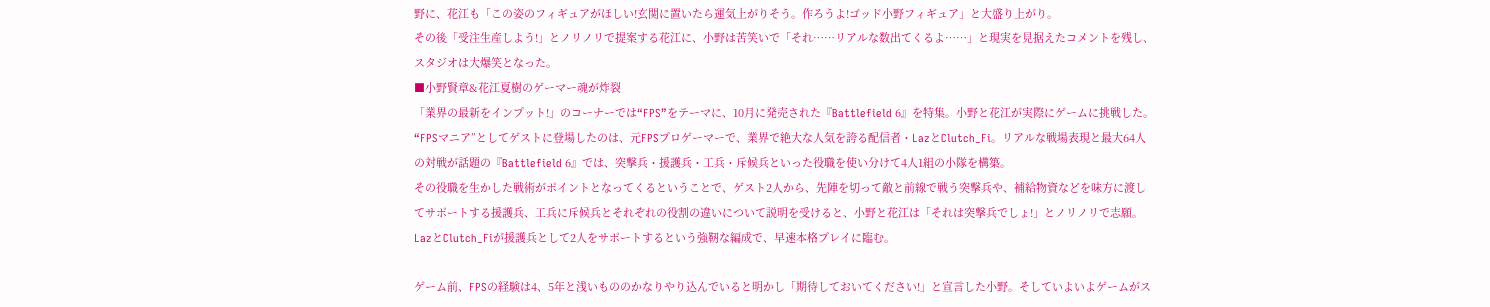野に、花江も「この姿のフィギュアがほしい!玄関に置いたら運気上がりそう。作ろうよ!ゴッド小野フィギュア」と大盛り上がり。
その後「受注生産しよう!」とノリノリで提案する花江に、小野は苦笑いで「それ……リアルな数出てくるよ……」と現実を見据えたコメントを残し、スタジオは大爆笑となった。
■小野賢章&花江夏樹のゲーマー魂が炸裂
「業界の最新をインプット!」のコーナーでは“FPS”をテーマに、10月に発売された『Battlefield 6』を特集。小野と花江が実際にゲームに挑戦した。
“FPSマニア”としてゲストに登場したのは、元FPSプロゲーマーで、業界で絶大な人気を誇る配信者・LazとClutch_Fi。リアルな戦場表現と最大64人の対戦が話題の『Battlefield 6』では、突撃兵・援護兵・工兵・斥候兵といった役職を使い分けて4人1組の小隊を構築。
その役職を生かした戦術がポイントとなってくるということで、ゲスト2人から、先陣を切って敵と前線で戦う突撃兵や、補給物資などを味方に渡してサポートする援護兵、工兵に斥候兵とそれぞれの役割の違いについて説明を受けると、小野と花江は「それは突撃兵でしょ!」とノリノリで志願。LazとClutch_Fiが援護兵として2人をサポートするという強靭な編成で、早速本格プレイに臨む。

ゲーム前、FPSの経験は4、5年と浅いもののかなりやり込んでいると明かし「期待しておいてください!」と宣言した小野。そしていよいよゲームがス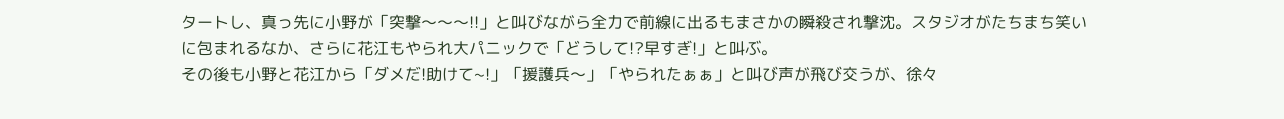タートし、真っ先に小野が「突撃〜〜〜!!」と叫びながら全力で前線に出るもまさかの瞬殺され撃沈。スタジオがたちまち笑いに包まれるなか、さらに花江もやられ大パニックで「どうして!?早すぎ!」と叫ぶ。
その後も小野と花江から「ダメだ!助けて~!」「援護兵〜」「やられたぁぁ」と叫び声が飛び交うが、徐々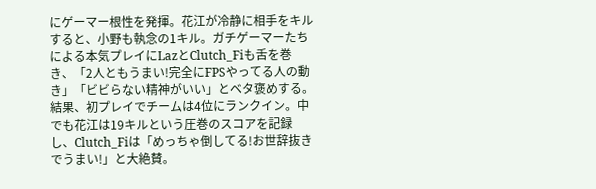にゲーマー根性を発揮。花江が冷静に相手をキルすると、小野も執念の1キル。ガチゲーマーたちによる本気プレイにLazとClutch_Fiも舌を巻き、「2人ともうまい!完全にFPSやってる人の動き」「ビビらない精神がいい」とベタ褒めする。
結果、初プレイでチームは4位にランクイン。中でも花江は19キルという圧巻のスコアを記録し、Clutch_Fiは「めっちゃ倒してる!お世辞抜きでうまい!」と大絶賛。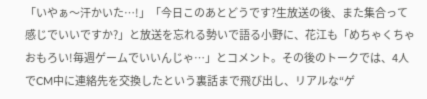「いやぁ〜汗かいた…!」「今日このあとどうです?生放送の後、また集合って感じでいいですか?」と放送を忘れる勢いで語る小野に、花江も「めちゃくちゃおもろい!毎週ゲームでいいんじゃ…」とコメント。その後のトークでは、4人でCM中に連絡先を交換したという裏話まで飛び出し、リアルな“ゲ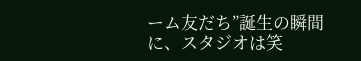ーム友だち”誕生の瞬間に、スタジオは笑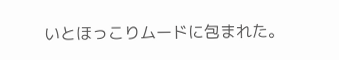いとほっこりムードに包まれた。